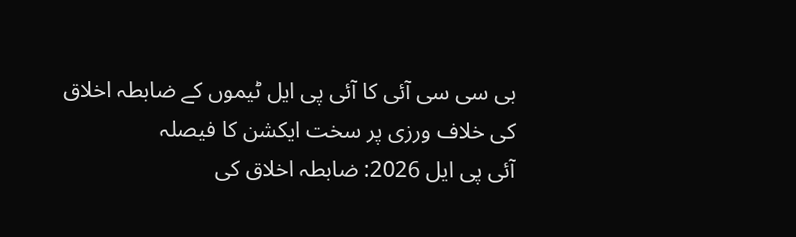بی سی سی آئی کا آئی پی ایل ٹیموں کے ضابطہ اخلاق کی خلاف ورزی پر سخت ایکشن کا فیصلہ
آئی پی ایل 2026: ضابطہ اخلاق کی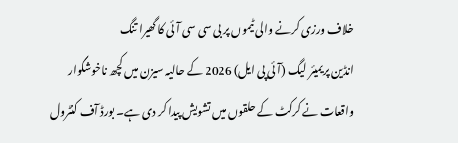خلاف ورزی کرنے والی ٹیموں پر بی سی سی آئی کا گھیرا تنگ
انڈین پریمیئر لیگ (آئی پی ایل) 2026 کے حالیہ سیزن میں کچھ ناخوشگوار واقعات نے کرکٹ کے حلقوں میں تشویش پیدا کر دی ہے۔ بورڈ آف کنٹرول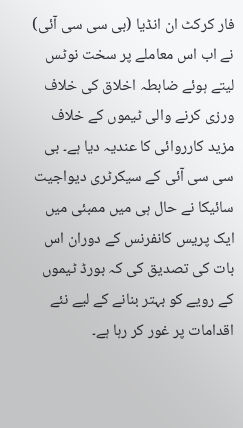فار کرکٹ ان انڈیا (بی سی سی آئی) نے اب اس معاملے پر سخت نوٹس لیتے ہوئے ضابطہ اخلاق کی خلاف ورزی کرنے والی ٹیموں کے خلاف مزید کارروائی کا عندیہ دیا ہے۔ بی سی سی آئی کے سیکرٹری دیواجیت سائیکا نے حال ہی میں ممبئی میں ایک پریس کانفرنس کے دوران اس بات کی تصدیق کی کہ بورڈ ٹیموں کے رویے کو بہتر بنانے کے لیے نئے اقدامات پر غور کر رہا ہے۔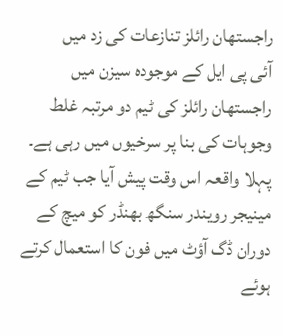راجستھان رائلز تنازعات کی زد میں
آئی پی ایل کے موجودہ سیزن میں راجستھان رائلز کی ٹیم دو مرتبہ غلط وجوہات کی بنا پر سرخیوں میں رہی ہے۔ پہلا واقعہ اس وقت پیش آیا جب ٹیم کے مینیجر رویندر سنگھ بھنڈر کو میچ کے دوران ڈگ آؤٹ میں فون کا استعمال کرتے ہوئے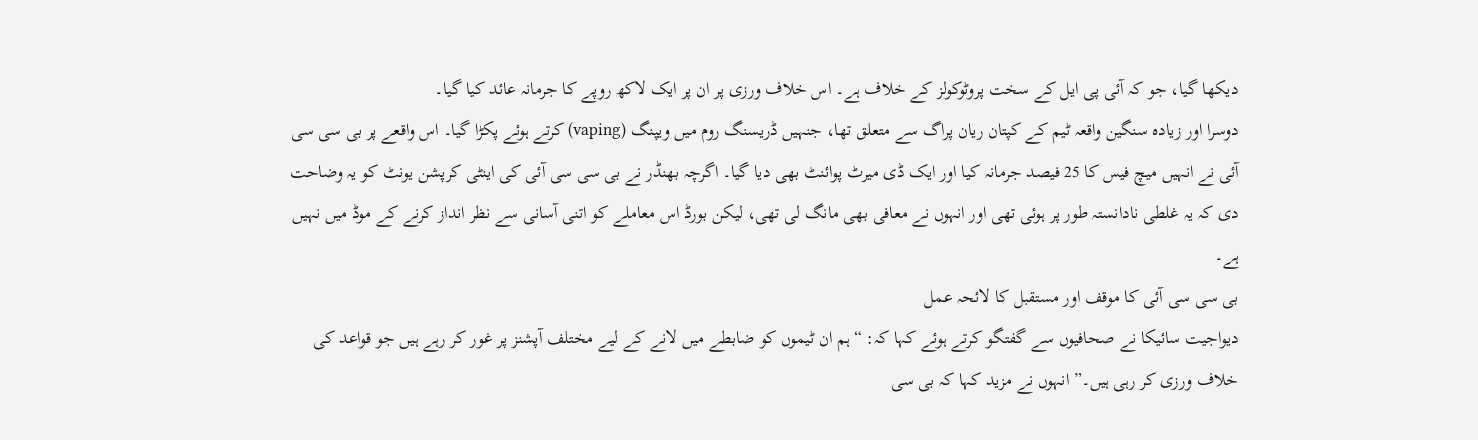دیکھا گیا، جو کہ آئی پی ایل کے سخت پروٹوکولز کے خلاف ہے۔ اس خلاف ورزی پر ان پر ایک لاکھ روپے کا جرمانہ عائد کیا گیا۔
دوسرا اور زیادہ سنگین واقعہ ٹیم کے کپتان ریان پراگ سے متعلق تھا، جنہیں ڈریسنگ روم میں ویپنگ (vaping) کرتے ہوئے پکڑا گیا۔ اس واقعے پر بی سی سی آئی نے انہیں میچ فیس کا 25 فیصد جرمانہ کیا اور ایک ڈی میرٹ پوائنٹ بھی دیا گیا۔ اگرچہ بھنڈر نے بی سی سی آئی کی اینٹی کرپشن یونٹ کو یہ وضاحت دی کہ یہ غلطی نادانستہ طور پر ہوئی تھی اور انہوں نے معافی بھی مانگ لی تھی، لیکن بورڈ اس معاملے کو اتنی آسانی سے نظر انداز کرنے کے موڈ میں نہیں ہے۔
بی سی سی آئی کا موقف اور مستقبل کا لائحہ عمل
دیواجیت سائیکا نے صحافیوں سے گفتگو کرتے ہوئے کہا کہ: “ہم ان ٹیموں کو ضابطے میں لانے کے لیے مختلف آپشنز پر غور کر رہے ہیں جو قواعد کی خلاف ورزی کر رہی ہیں۔” انہوں نے مزید کہا کہ بی سی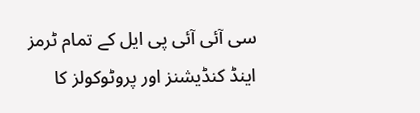سی آئی آئی پی ایل کے تمام ٹرمز اینڈ کنڈیشنز اور پروٹوکولز کا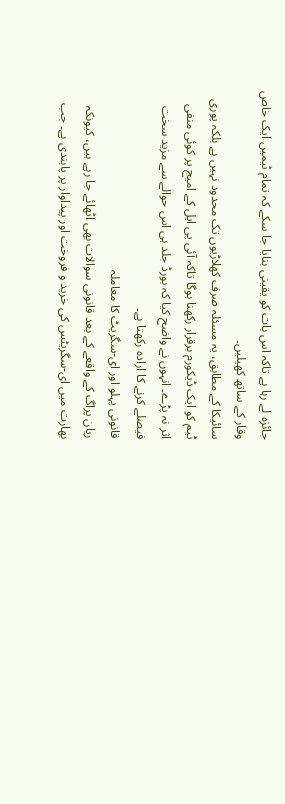جائزہ لے رہا ہے تاکہ اس بات کو یقینی بنایا جا سکے کہ تمام ٹیمیں ایک خاص وقار کے ساتھ کھیلیں۔
سائیکا کے مطابق، یہ مسئلہ صرف کھلاڑیوں تک محدود نہیں ہے بلکہ پوری ٹیم کو ایک ڈیکورم برقرار رکھنا ہوگا تاکہ آئی پی ایل کے امیج پر کوئی منفی اثر نہ پڑے۔ انہوں نے واضح کیا کہ بورڈ جلد ہی اس حوالے سے مزید سخت فیصلے کرنے کا ارادہ رکھتا ہے۔
قانونی پہلو اور ای-سگریٹ کا معاملہ
ریان پراگ کے واقعے کے بعد قانونی سوالات بھی اٹھائے جا رہے ہیں، کیونکہ بھارت میں ای-سگریٹس کی خرید و فروخت اور پیداوار پر پابندی ہے۔ جب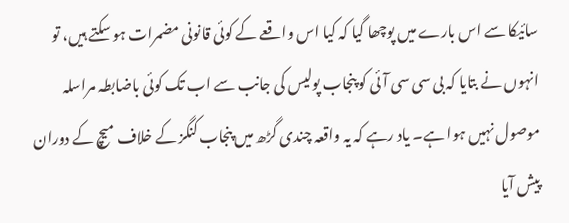سائیکا سے اس بارے میں پوچھا گیا کہ کیا اس واقعے کے کوئی قانونی مضمرات ہو سکتے ہیں، تو انہوں نے بتایا کہ بی سی سی آئی کو پنجاب پولیس کی جانب سے اب تک کوئی باضابطہ مراسلہ موصول نہیں ہوا ہے۔ یاد رہے کہ یہ واقعہ چندی گڑھ میں پنجاب کنگز کے خلاف میچ کے دوران پیش آیا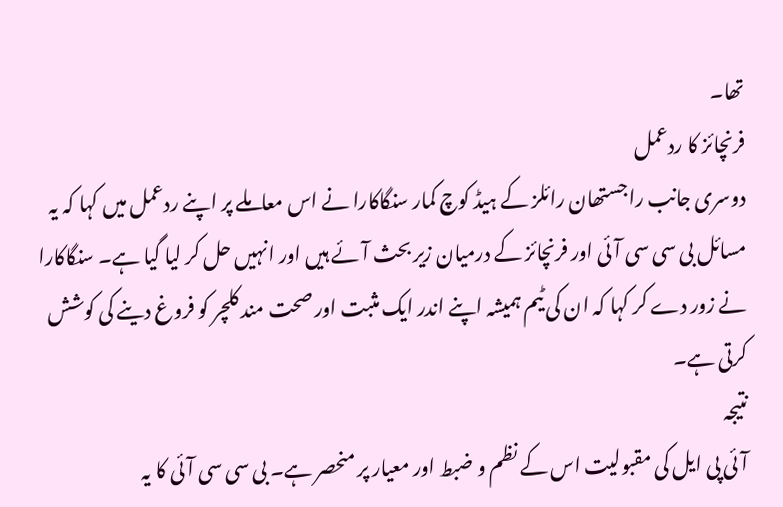تھا۔
فرنچائز کا ردعمل
دوسری جانب راجستھان رائلز کے ہیڈ کوچ کمار سنگاکارا نے اس معاملے پر اپنے ردعمل میں کہا کہ یہ مسائل بی سی سی آئی اور فرنچائز کے درمیان زیر بحث آئے ہیں اور انہیں حل کر لیا گیا ہے۔ سنگاکارا نے زور دے کر کہا کہ ان کی ٹیم ہمیشہ اپنے اندر ایک مثبت اور صحت مند کلچر کو فروغ دینے کی کوشش کرتی ہے۔
نتیجہ
آئی پی ایل کی مقبولیت اس کے نظم و ضبط اور معیار پر منحصر ہے۔ بی سی سی آئی کا یہ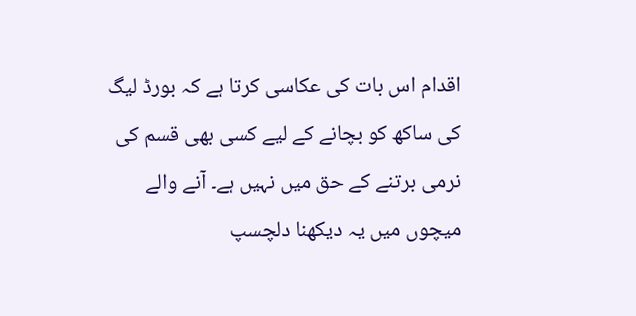اقدام اس بات کی عکاسی کرتا ہے کہ بورڈ لیگ کی ساکھ کو بچانے کے لیے کسی بھی قسم کی نرمی برتنے کے حق میں نہیں ہے۔ آنے والے میچوں میں یہ دیکھنا دلچسپ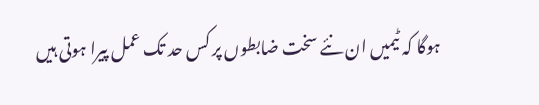ہوگا کہ ٹیمیں ان نئے سخت ضابطوں پر کس حد تک عمل پیرا ہوتی ہیں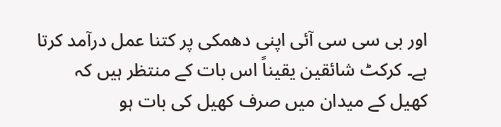اور بی سی سی آئی اپنی دھمکی پر کتنا عمل درآمد کرتا ہے۔ کرکٹ شائقین یقیناً اس بات کے منتظر ہیں کہ کھیل کے میدان میں صرف کھیل کی بات ہو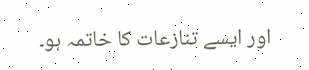اور ایسے تنازعات کا خاتمہ ہو۔